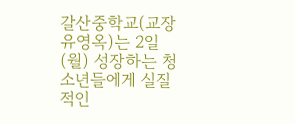갈산중학교(교장 유영옥)는 2일(월) 성장하는 청소년들에게 실질적인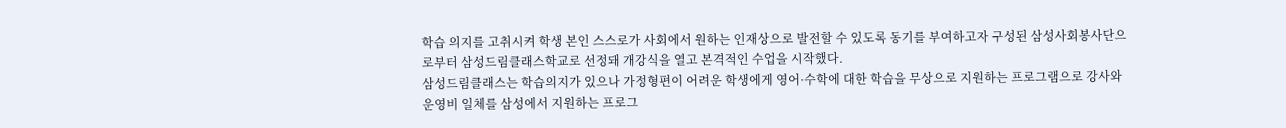학습 의지를 고취시켜 학생 본인 스스로가 사회에서 원하는 인재상으로 발전할 수 있도록 동기를 부여하고자 구성된 삼성사회봉사단으로부터 삼성드림클래스학교로 선정돼 개강식을 열고 본격적인 수업을 시작했다.
삼성드림클래스는 학습의지가 있으나 가정형편이 어려운 학생에게 영어·수학에 대한 학습을 무상으로 지원하는 프로그램으로 강사와 운영비 일체를 삼성에서 지원하는 프로그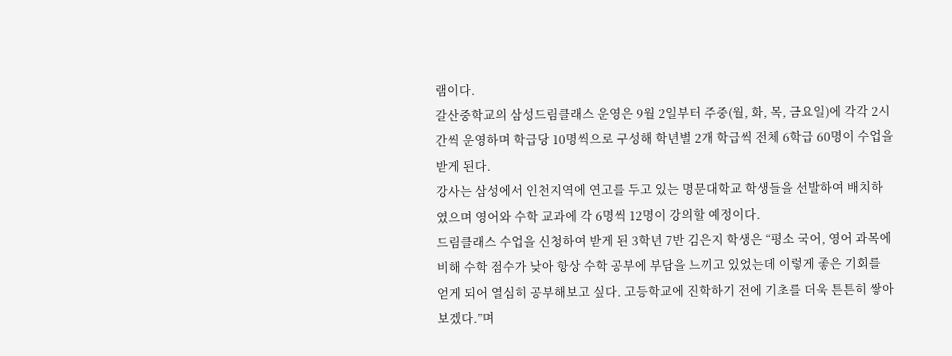램이다.
갈산중학교의 삼성드림클래스 운영은 9월 2일부터 주중(월, 화, 목, 금요일)에 각각 2시간씩 운영하며 학급당 10명씩으로 구성해 학년별 2개 학급씩 전체 6학급 60명이 수업을 받게 된다.
강사는 삼성에서 인천지역에 연고를 두고 있는 명문대학교 학생들을 선발하여 배치하였으며 영어와 수학 교과에 각 6명씩 12명이 강의할 예정이다.
드림클래스 수업을 신청하여 받게 된 3학년 7반 김은지 학생은 “평소 국어, 영어 과목에 비해 수학 점수가 낮아 항상 수학 공부에 부담을 느끼고 있었는데 이렇게 좋은 기회를 얻게 되어 열심히 공부해보고 싶다. 고등학교에 진학하기 전에 기초를 더욱 튼튼히 쌓아보겠다.”며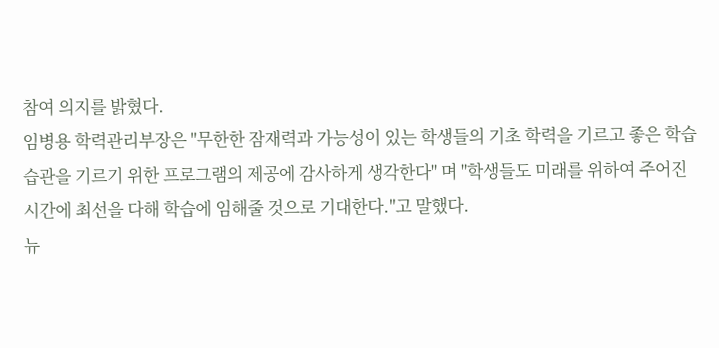참여 의지를 밝혔다.
임병용 학력관리부장은 "무한한 잠재력과 가능성이 있는 학생들의 기초 학력을 기르고 좋은 학습 습관을 기르기 위한 프로그램의 제공에 감사하게 생각한다" 며 "학생들도 미래를 위하여 주어진 시간에 최선을 다해 학습에 임해줄 것으로 기대한다."고 말했다.
뉴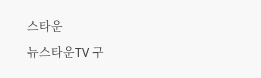스타운
뉴스타운TV 구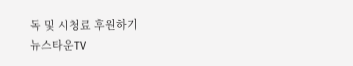독 및 시청료 후원하기
뉴스타운TV